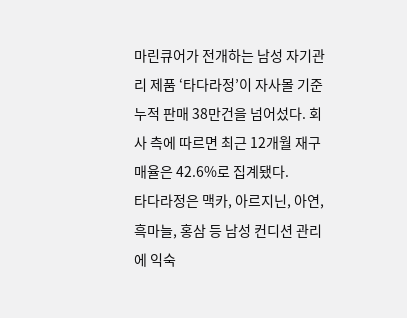마린큐어가 전개하는 남성 자기관리 제품 ‘타다라정’이 자사몰 기준 누적 판매 38만건을 넘어섰다. 회사 측에 따르면 최근 12개월 재구매율은 42.6%로 집계됐다.
타다라정은 맥카, 아르지닌, 아연, 흑마늘, 홍삼 등 남성 컨디션 관리에 익숙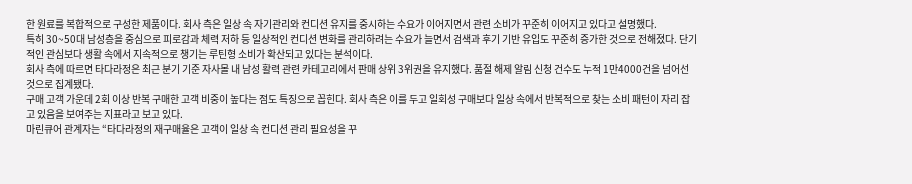한 원료를 복합적으로 구성한 제품이다. 회사 측은 일상 속 자기관리와 컨디션 유지를 중시하는 수요가 이어지면서 관련 소비가 꾸준히 이어지고 있다고 설명했다.
특히 30~50대 남성층을 중심으로 피로감과 체력 저하 등 일상적인 컨디션 변화를 관리하려는 수요가 늘면서 검색과 후기 기반 유입도 꾸준히 증가한 것으로 전해졌다. 단기적인 관심보다 생활 속에서 지속적으로 챙기는 루틴형 소비가 확산되고 있다는 분석이다.
회사 측에 따르면 타다라정은 최근 분기 기준 자사몰 내 남성 활력 관련 카테고리에서 판매 상위 3위권을 유지했다. 품절 해제 알림 신청 건수도 누적 1만4000건을 넘어선 것으로 집계됐다.
구매 고객 가운데 2회 이상 반복 구매한 고객 비중이 높다는 점도 특징으로 꼽힌다. 회사 측은 이를 두고 일회성 구매보다 일상 속에서 반복적으로 찾는 소비 패턴이 자리 잡고 있음을 보여주는 지표라고 보고 있다.
마린큐어 관계자는 “타다라정의 재구매율은 고객이 일상 속 컨디션 관리 필요성을 꾸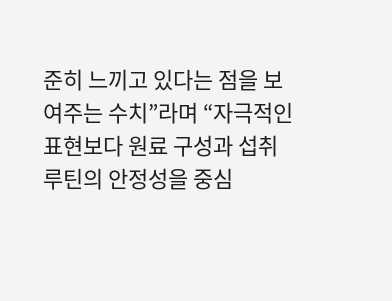준히 느끼고 있다는 점을 보여주는 수치”라며 “자극적인 표현보다 원료 구성과 섭취 루틴의 안정성을 중심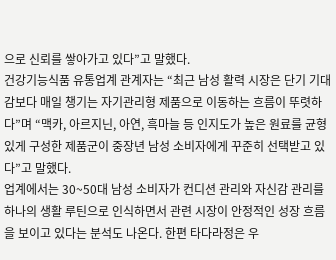으로 신뢰를 쌓아가고 있다”고 말했다.
건강기능식품 유통업계 관계자는 “최근 남성 활력 시장은 단기 기대감보다 매일 챙기는 자기관리형 제품으로 이동하는 흐름이 뚜렷하다”며 “맥카, 아르지닌, 아연, 흑마늘 등 인지도가 높은 원료를 균형 있게 구성한 제품군이 중장년 남성 소비자에게 꾸준히 선택받고 있다”고 말했다.
업계에서는 30~50대 남성 소비자가 컨디션 관리와 자신감 관리를 하나의 생활 루틴으로 인식하면서 관련 시장이 안정적인 성장 흐름을 보이고 있다는 분석도 나온다. 한편 타다라정은 우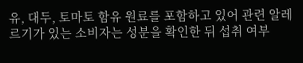유, 대두, 토마토 함유 원료를 포함하고 있어 관련 알레르기가 있는 소비자는 성분을 확인한 뒤 섭취 여부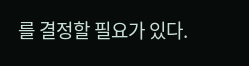를 결정할 필요가 있다.